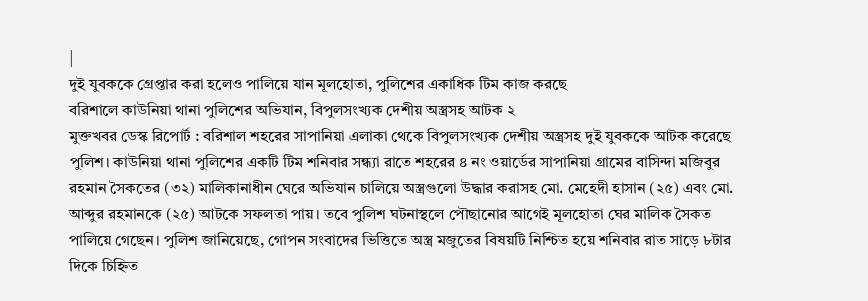|
দুই যুবককে গ্রেপ্তার করা হলেও পালিয়ে যান মূলহোতা, পুলিশের একাধিক টিম কাজ করছে
বরিশালে কাউনিয়া থানা পুলিশের অভিযান, বিপুলসংখ্যক দেশীয় অস্ত্রসহ আটক ২
মুক্তখবর ডেস্ক রিপোর্ট : বরিশাল শহরের সাপানিয়া এলাকা থেকে বিপুলসংখ্যক দেশীয় অস্ত্রসহ দুই যুবককে আটক করেছে পুলিশ। কাউনিয়া থানা পুলিশের একটি টিম শনিবার সন্ধ্যা রাতে শহরের ৪ নং ওয়ার্ডের সাপানিয়া গ্রামের বাসিন্দা মজিবুর রহমান সৈকতের (৩২) মালিকানাধীন ঘেরে অভিযান চালিয়ে অস্ত্রগুলো উদ্ধার করাসহ মো. মেহেদী হাসান (২৫) এবং মো. আব্দুর রহমানকে (২৫) আটকে সফলতা পায়। তবে পুলিশ ঘটনাস্থলে পৌছানোর আগেই মূলহোতা ঘের মালিক সৈকত পালিয়ে গেছেন। পুলিশ জানিয়েছে, গোপন সংবাদের ভিত্তিতে অস্ত্র মজুতের বিষয়টি নিশ্চিত হয়ে শনিবার রাত সাড়ে ৮টার দিকে চিহ্নিত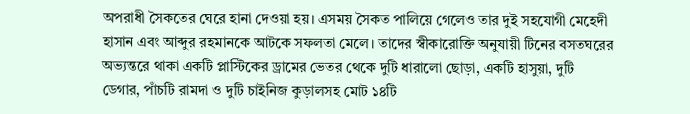অপরাধী সৈকতের ঘেরে হানা দেওয়া হয়। এসময় সৈকত পালিয়ে গেলেও তার দুই সহযোগী মেহেদী হাসান এবং আব্দুর রহমানকে আটকে সফলতা মেলে। তাদের স্বীকারোক্তি অনুযায়ী টিনের বসতঘরের অভ্যন্তরে থাকা একটি প্লাস্টিকের ড্রামের ভেতর থেকে দুটি ধারালো ছোড়া, একটি হাসুয়া, দুটি ডেগার, পাঁচটি রামদা ও দুটি চাইনিজ কুড়ালসহ মোট ১৪টি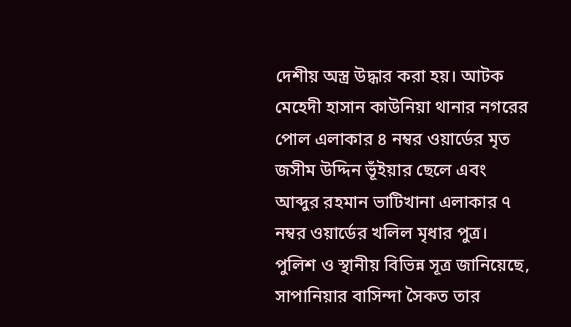দেশীয় অস্ত্র উদ্ধার করা হয়। আটক মেহেদী হাসান কাউনিয়া থানার নগরের পোল এলাকার ৪ নম্বর ওয়ার্ডের মৃত জসীম উদ্দিন ভূঁইয়ার ছেলে এবং আব্দুর রহমান ভাটিখানা এলাকার ৭ নম্বর ওয়ার্ডের খলিল মৃধার পুত্র। পুলিশ ও স্থানীয় বিভিন্ন সূত্র জানিয়েছে, সাপানিয়ার বাসিন্দা সৈকত তার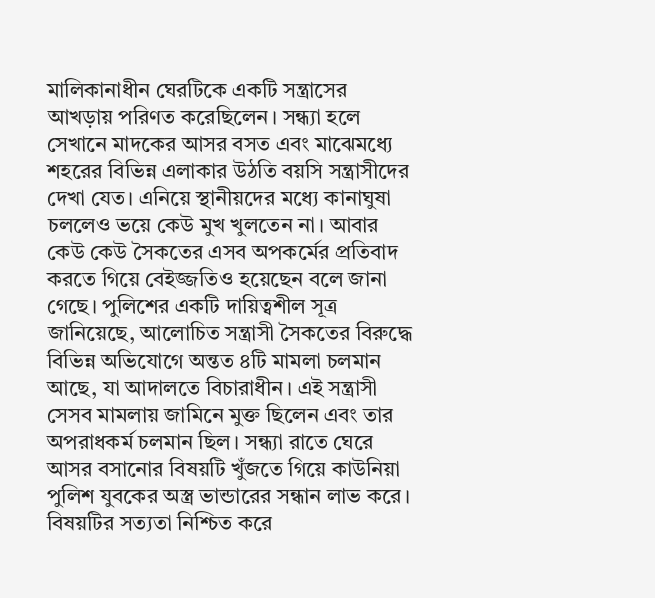মালিকানাধীন ঘেরটিকে একটি সন্ত্রাসের আখড়ায় পরিণত করেছিলেন। সন্ধ্যা হলে সেখানে মাদকের আসর বসত এবং মাঝেমধ্যে শহরের বিভিন্ন এলাকার উঠতি বয়সি সন্ত্রাসীদের দেখা যেত। এনিয়ে স্থানীয়দের মধ্যে কানাঘুষা চললেও ভয়ে কেউ মুখ খুলতেন না। আবার কেউ কেউ সৈকতের এসব অপকর্মের প্রতিবাদ করতে গিয়ে বেইজ্জতিও হয়েছেন বলে জানা গেছে। পুলিশের একটি দায়িত্বশীল সূত্র জানিয়েছে, আলোচিত সন্ত্রাসী সৈকতের বিরুদ্ধে বিভিন্ন অভিযোগে অন্তত ৪টি মামলা চলমান আছে, যা আদালতে বিচারাধীন। এই সন্ত্রাসী সেসব মামলায় জামিনে মুক্ত ছিলেন এবং তার অপরাধকর্ম চলমান ছিল। সন্ধ্যা রাতে ঘেরে আসর বসানোর বিষয়টি খুঁজতে গিয়ে কাউনিয়া পুলিশ যুবকের অস্ত্র ভান্ডারের সন্ধান লাভ করে। বিষয়টির সত্যতা নিশ্চিত করে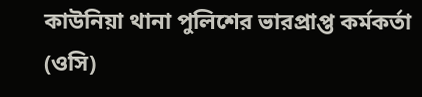কাউনিয়া থানা পুলিশের ভারপ্রাপ্ত কর্মকর্তা (ওসি)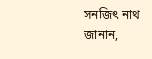সনজিৎ নাথ জানান,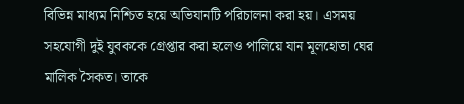বিভিন্ন মাধ্যম নিশ্চিত হয়ে অভিযানটি পরিচালনা করা হয়। এসময় সহযোগী দুই যুবককে গ্রেপ্তার করা হলেও পালিয়ে যান মূলহোতা ঘের মালিক সৈকত। তাকে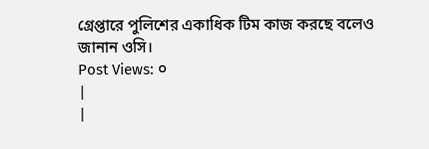গ্রেপ্তারে পুলিশের একাধিক টিম কাজ করছে বলেও জানান ওসি।
Post Views: ০
|
|